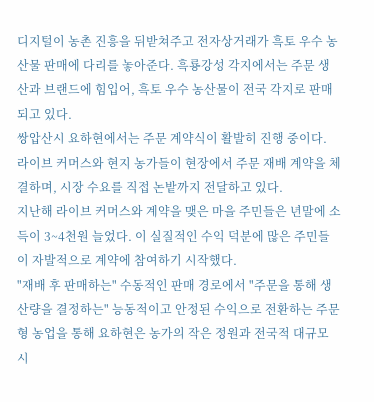디지털이 농촌 진흥을 뒤받쳐주고 전자상거래가 흑토 우수 농산물 판매에 다리를 놓아준다. 흑룡강성 각지에서는 주문 생산과 브랜드에 힘입어, 흑토 우수 농산물이 전국 각지로 판매되고 있다.
쌍압산시 요하현에서는 주문 계약식이 활발히 진행 중이다. 라이브 커머스와 현지 농가들이 현장에서 주문 재배 계약을 체결하며, 시장 수요를 직접 논밭까지 전달하고 있다.
지난해 라이브 커머스와 계약을 맺은 마을 주민들은 년말에 소득이 3~4천원 늘었다. 이 실질적인 수익 덕분에 많은 주민들이 자발적으로 계약에 참여하기 시작했다.
"재배 후 판매하는" 수동적인 판매 경로에서 "주문을 통해 생산량을 결정하는" 능동적이고 안정된 수익으로 전환하는 주문형 농업을 통해 요하현은 농가의 작은 정원과 전국적 대규모 시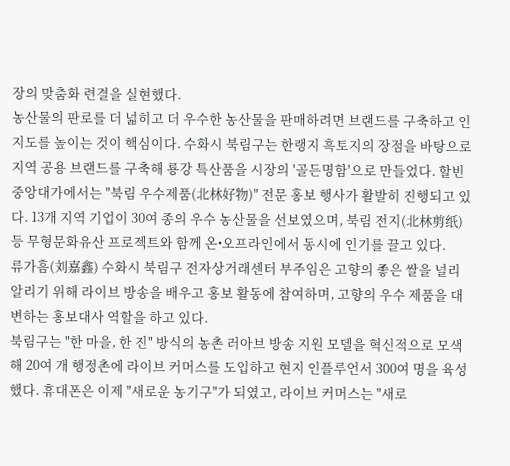장의 맞춤화 련결을 실현했다.
농산물의 판로를 더 넓히고 더 우수한 농산물을 판매하려면 브랜드를 구축하고 인지도를 높이는 것이 핵심이다. 수화시 북림구는 한랭지 흑토지의 장점을 바탕으로 지역 공용 브랜드를 구축해 룡강 특산품을 시장의 '골든명함'으로 만들었다. 할빈 중앙대가에서는 "북림 우수제품(北林好物)" 전문 홍보 행사가 활발히 진행되고 있다. 13개 지역 기업이 30여 종의 우수 농산물을 선보였으며, 북림 전지(北林剪纸) 등 무형문화유산 프로젝트와 함께 온•오프라인에서 동시에 인기를 끌고 있다.
류가흠(刘嘉鑫) 수화시 북림구 전자상거래센터 부주임은 고향의 좋은 쌀을 널리 알리기 위해 라이브 방송을 배우고 홍보 활동에 참여하며, 고향의 우수 제품을 대변하는 홍보대사 역할을 하고 있다.
북림구는 "한 마을, 한 진" 방식의 농촌 러아브 방송 지원 모델을 혁신적으로 모색해 20여 개 행정촌에 라이브 커머스를 도입하고 현지 인플루언서 300여 명을 육성했다. 휴대폰은 이제 "새로운 농기구"가 되였고, 라이브 커머스는 "새로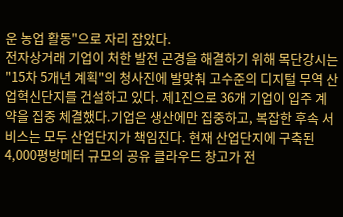운 농업 활동"으로 자리 잡았다.
전자상거래 기업이 처한 발전 곤경을 해결하기 위해 목단강시는 "15차 5개년 계획"의 청사진에 발맞춰 고수준의 디지털 무역 산업혁신단지를 건설하고 있다. 제1진으로 36개 기업이 입주 계약을 집중 체결했다.기업은 생산에만 집중하고, 복잡한 후속 서비스는 모두 산업단지가 책임진다. 현재 산업단지에 구축된 4,000평방메터 규모의 공유 클라우드 창고가 전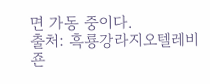면 가동 중이다.
출처: 흑룡강라지오텔레비죤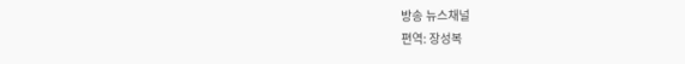방송 뉴스채널
편역: 장성복